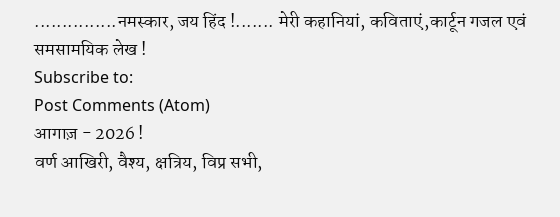...............नमस्कार, जय हिंद !....... मेरी कहानियां, कविताएं,कार्टून गजल एवं समसामयिक लेख !
Subscribe to:
Post Comments (Atom)
आगाज़ - 2026 !
वर्ण आखिरी, वैश्य, क्षत्रिय, विप्र सभी,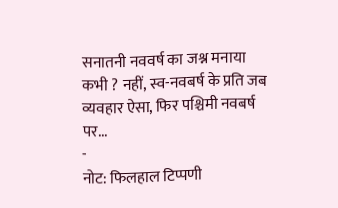सनातनी नववर्ष का जश्न मनाया कभी ? नहीं, स्व-नवबर्ष के प्रति जब व्यवहार ऐसा, फिर पश्चिमी नवबर्ष पर...
-
नोट: फिलहाल टिप्पणी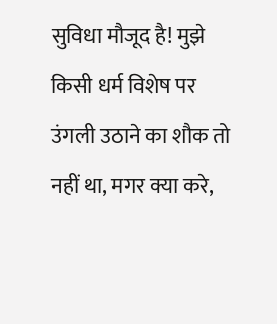सुविधा मौजूद है! मुझे किसी धर्म विशेष पर उंगली उठाने का शौक तो नहीं था, मगर क्या करे,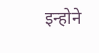इन्होने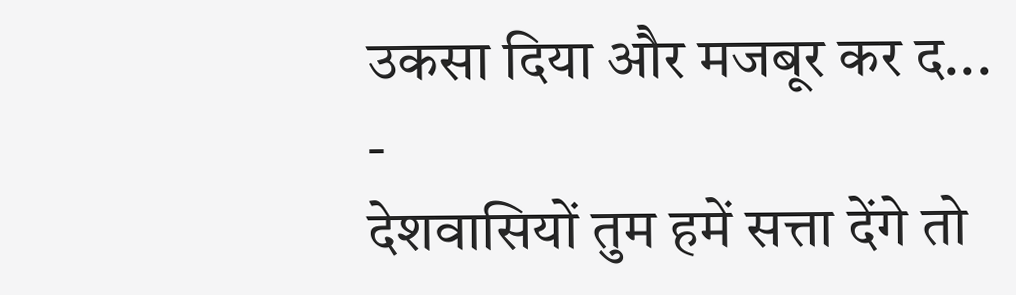उकसा दिया और मजबूर कर द...
-
देशवासियों तुम हमें सत्ता देंगे तो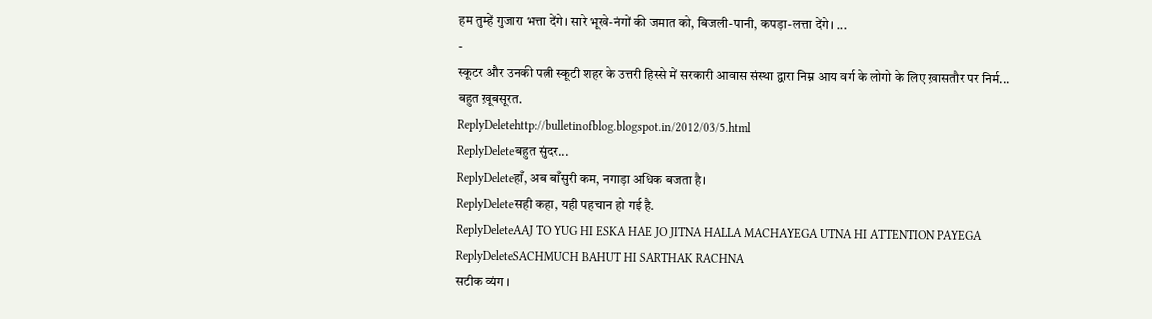हम तुम्हें गुजारा भत्ता देंगे। सारे भूखे-नंगों की जमात को, बिजली-पानी, कपड़ा-लत्ता देंगे। ...
-
स्कूटर और उनकी पत्नी स्कूटी शहर के उत्तरी हिस्से में सरकारी आवास संस्था द्वारा निम्न आय वर्ग के लोगो के लिए ख़ासतौर पर निर्म...
बहुत ख़ूबसूरत.
ReplyDeletehttp://bulletinofblog.blogspot.in/2012/03/5.html
ReplyDeleteबहुत सुंदर...
ReplyDeleteहाँ, अब बाँसुरी कम, नगाड़ा अधिक बजता है।
ReplyDeleteसही कहा, यही पहचान हो गई है.
ReplyDeleteAAJ TO YUG HI ESKA HAE JO JITNA HALLA MACHAYEGA UTNA HI ATTENTION PAYEGA
ReplyDeleteSACHMUCH BAHUT HI SARTHAK RACHNA
सटीक व्यंग ।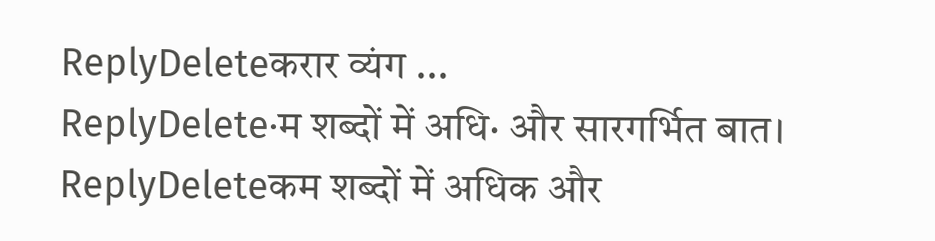ReplyDeleteकरार व्यंग ...
ReplyDelete·म शब्दों में अधि· और सारगर्भित बात।
ReplyDeleteकम शब्दों में अधिक और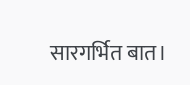सारगर्भित बात।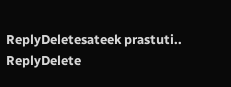ReplyDeletesateek prastuti..
ReplyDelete